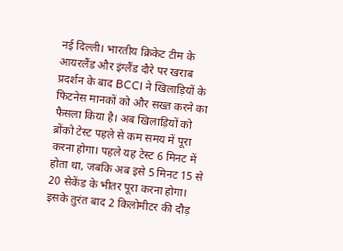नई दिल्ली। भारतीय क्रिकेट टीम के आयरलैंड और इंग्लैंड दौरे पर खराब प्रदर्शन के बाद BCCI ने खिलाड़ियों के फिटनेस मानकों को और सख्त करने का फैसला किया है। अब खिलाड़ियों को ब्रोंको टेस्ट पहले से कम समय में पूरा करना होगा। पहले यह टेस्ट 6 मिनट में होता था, जबकि अब इसे 5 मिनट 15 से 20 सेकेंड के भीतर पूरा करना होगा। इसके तुरंत बाद 2 किलोमीटर की दौड़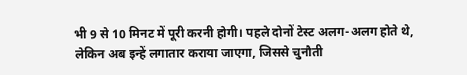भी 9 से 10 मिनट में पूरी करनी होगी। पहले दोनों टेस्ट अलग-अलग होते थे, लेकिन अब इन्हें लगातार कराया जाएगा, जिससे चुनौती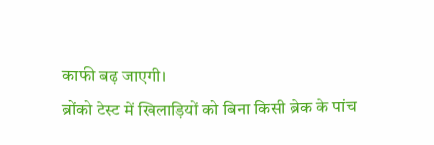काफी बढ़ जाएगी।
ब्रोंको टेस्ट में खिलाड़ियों को बिना किसी ब्रेक के पांच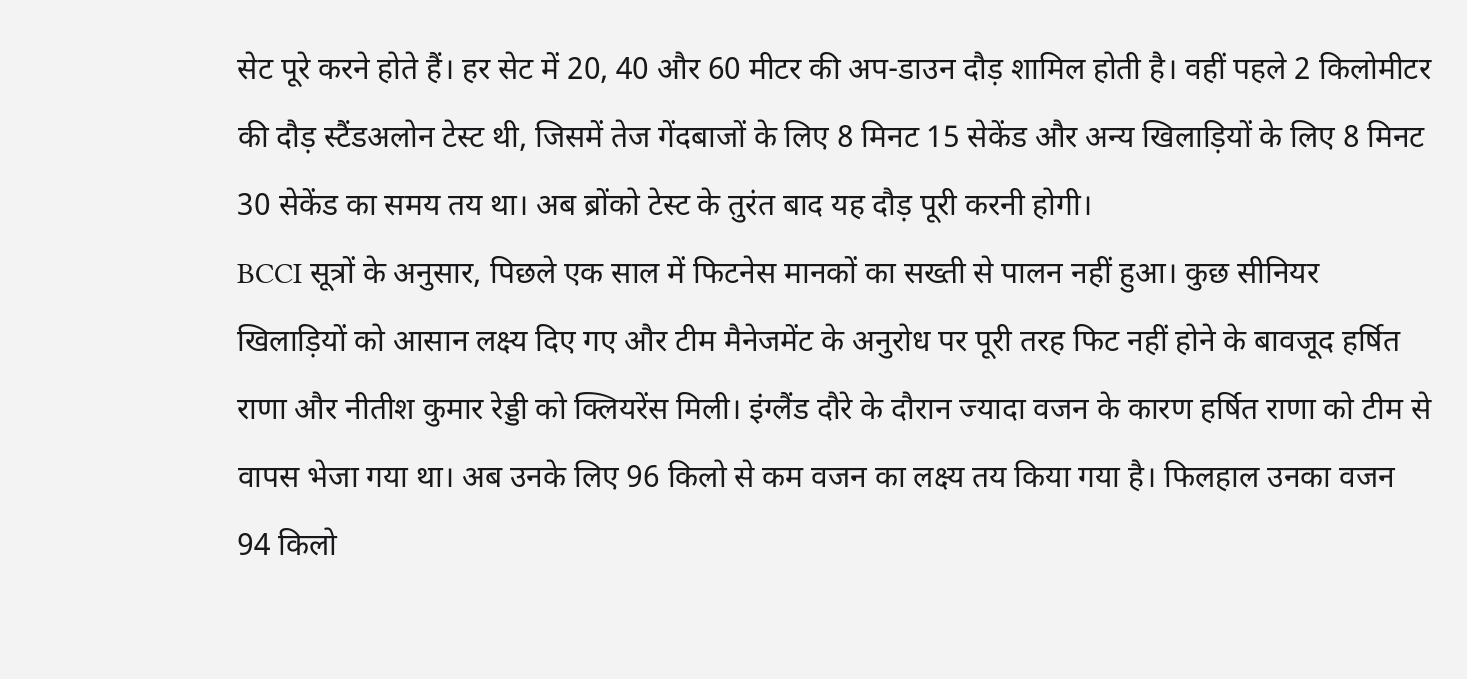सेट पूरे करने होते हैं। हर सेट में 20, 40 और 60 मीटर की अप-डाउन दौड़ शामिल होती है। वहीं पहले 2 किलोमीटर की दौड़ स्टैंडअलोन टेस्ट थी, जिसमें तेज गेंदबाजों के लिए 8 मिनट 15 सेकेंड और अन्य खिलाड़ियों के लिए 8 मिनट 30 सेकेंड का समय तय था। अब ब्रोंको टेस्ट के तुरंत बाद यह दौड़ पूरी करनी होगी।
BCCI सूत्रों के अनुसार, पिछले एक साल में फिटनेस मानकों का सख्ती से पालन नहीं हुआ। कुछ सीनियर खिलाड़ियों को आसान लक्ष्य दिए गए और टीम मैनेजमेंट के अनुरोध पर पूरी तरह फिट नहीं होने के बावजूद हर्षित राणा और नीतीश कुमार रेड्डी को क्लियरेंस मिली। इंग्लैंड दौरे के दौरान ज्यादा वजन के कारण हर्षित राणा को टीम से वापस भेजा गया था। अब उनके लिए 96 किलो से कम वजन का लक्ष्य तय किया गया है। फिलहाल उनका वजन 94 किलो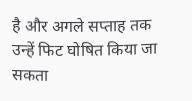है और अगले सप्ताह तक उन्हें फिट घोषित किया जा सकता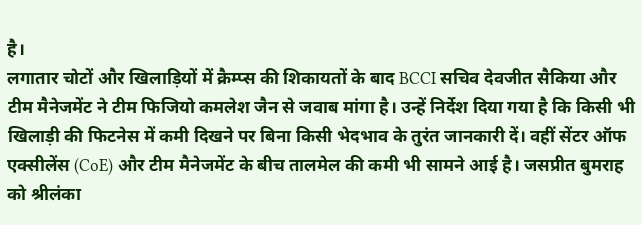है।
लगातार चोटों और खिलाड़ियों में क्रैम्प्स की शिकायतों के बाद BCCI सचिव देवजीत सैकिया और टीम मैनेजमेंट ने टीम फिजियो कमलेश जैन से जवाब मांगा है। उन्हें निर्देश दिया गया है कि किसी भी खिलाड़ी की फिटनेस में कमी दिखने पर बिना किसी भेदभाव के तुरंत जानकारी दें। वहीं सेंटर ऑफ एक्सीलेंस (CoE) और टीम मैनेजमेंट के बीच तालमेल की कमी भी सामने आई है। जसप्रीत बुमराह को श्रीलंका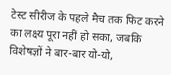टेस्ट सीरीज के पहले मैच तक फिट करने का लक्ष्य पूरा नहीं हो सका, जबकि विशेषज्ञों ने बार-बार यो-यो,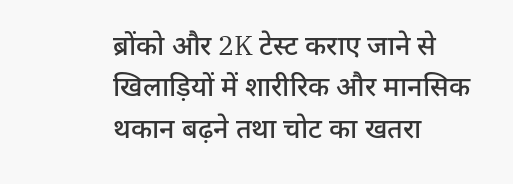ब्रोंको और 2K टेस्ट कराए जाने से खिलाड़ियों में शारीरिक और मानसिक थकान बढ़ने तथा चोट का खतरा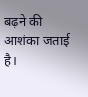बढ़ने की आशंका जताई है।